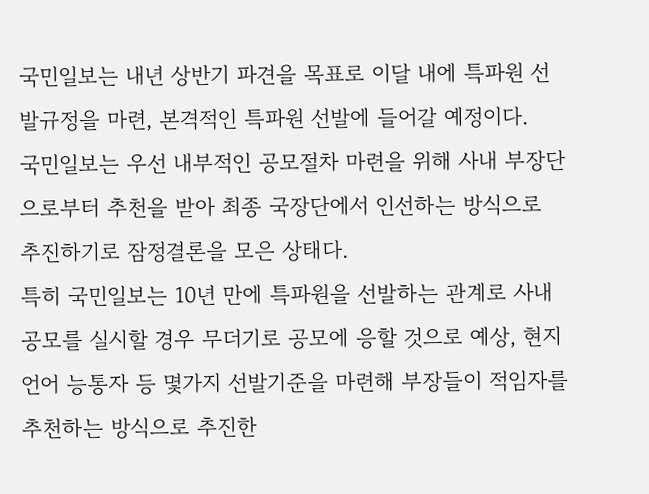국민일보는 내년 상반기 파견을 목표로 이달 내에 특파원 선발규정을 마련, 본격적인 특파원 선발에 들어갈 예정이다.
국민일보는 우선 내부적인 공모절차 마련을 위해 사내 부장단으로부터 추천을 받아 최종 국장단에서 인선하는 방식으로 추진하기로 잠정결론을 모은 상태다.
특히 국민일보는 10년 만에 특파원을 선발하는 관계로 사내공모를 실시할 경우 무더기로 공모에 응할 것으로 예상, 현지 언어 능통자 등 몇가지 선발기준을 마련해 부장들이 적임자를 추천하는 방식으로 추진한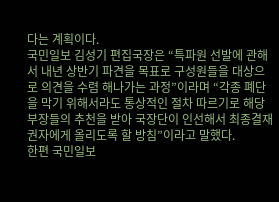다는 계획이다.
국민일보 김성기 편집국장은 “특파원 선발에 관해서 내년 상반기 파견을 목표로 구성원들을 대상으로 의견을 수렴 해나가는 과정”이라며 “각종 폐단을 막기 위해서라도 통상적인 절차 따르기로 해당 부장들의 추천을 받아 국장단이 인선해서 최종결재권자에게 올리도록 할 방침”이라고 말했다.
한편 국민일보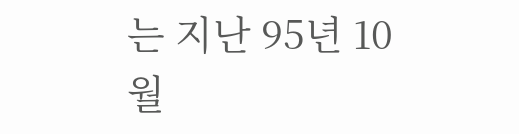는 지난 95년 10월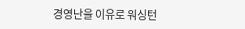경영난을 이유로 워싱턴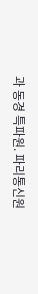과 동경 특파원. 파리통신원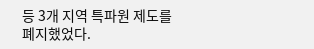등 3개 지역 특파원 제도를 폐지했었다.